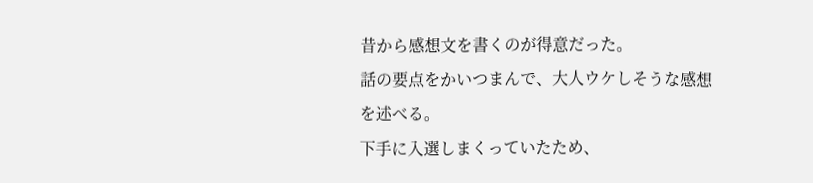昔から感想文を書くのが得意だった。
話の要点をかいつまんで、大人ウケしそうな感想を述べる。
下手に入選しまくっていたため、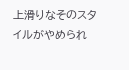上滑りなそのスタイルがやめられ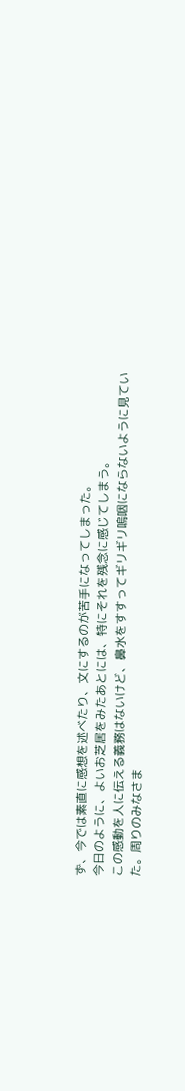ず、今では素直に感想を述べたり、文にするのが苦手になってしまった。
今日のように、よいお芝居をみたあとには、特にそれを残念に感じてしまう。
この感動を人に伝える義務はないけど、鼻水をすすってギリギリ嗚咽にならないように見ていた。周りのみなさま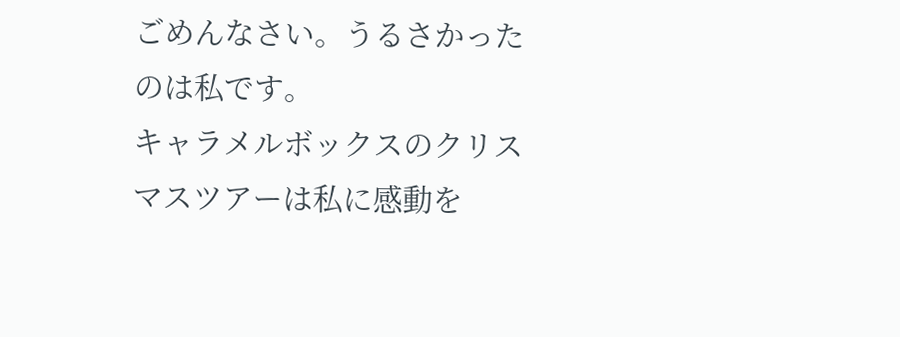ごめんなさい。うるさかったのは私です。
キャラメルボックスのクリスマスツアーは私に感動を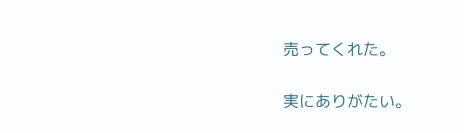売ってくれた。

実にありがたい。